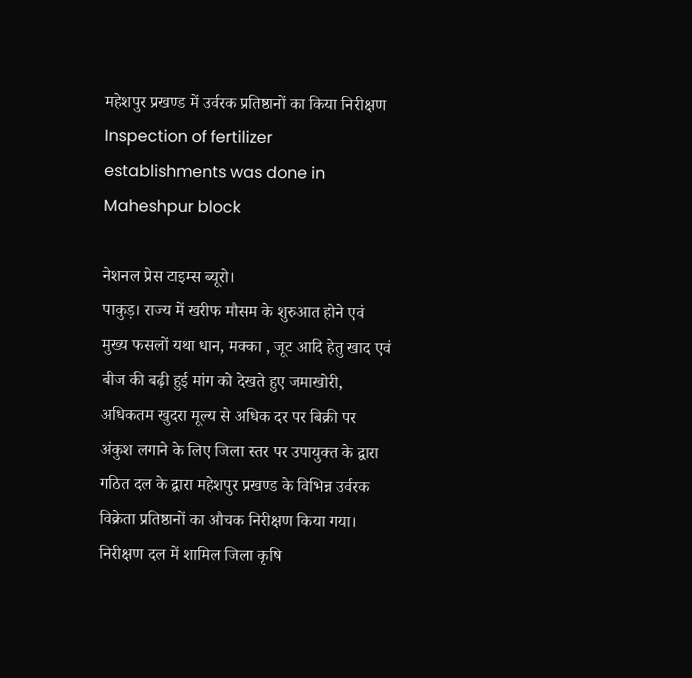महेशपुर प्रखण्ड में उर्वरक प्रतिष्ठानों का किया निरीक्षण
Inspection of fertilizer establishments was done in Maheshpur block

नेशनल प्रेस टाइम्स ब्यूरो।
पाकुड़। राज्य में खरीफ मौसम के शुरुआत होने एवं मुख्य फसलों यथा धान, मक्का , जूट आदि हेतु खाद एवं बीज की बढ़ी हुई मांग को देखते हुए जमाखोरी, अधिकतम खुदरा मूल्य से अधिक दर पर बिक्री पर अंकुश लगाने के लिए जिला स्तर पर उपायुक्त के द्वारा गठित दल के द्वारा महेशपुर प्रखण्ड के विभिन्न उर्वरक विक्रेता प्रतिष्ठानों का औचक निरीक्षण किया गया। निरीक्षण दल में शामिल जिला कृषि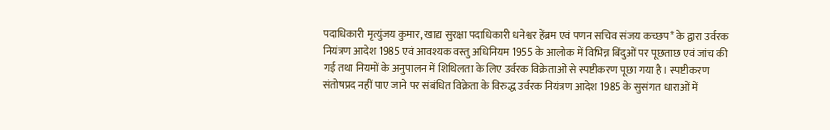पदाधिकारी मृत्युंजय कुमार, खाद्य सुरक्षा पदाधिकारी धनेश्वर हेंब्रम एवं पणन सचिव संजय कच्छप* के द्वारा उर्वरक नियंत्रण आदेश 1985 एवं आवश्यक वस्तु अधिनियम 1955 के आलोक में विभिन्न बिंदुओं पर पूछताछ एवं जांच की गई तथा नियमों के अनुपालन में शिथिलता के लिए उर्वरक विक्रेताओं से स्पष्टीकरण पूछा गया है। स्पष्टीकरण संतोषप्रद नहीं पाए जाने पर संबंधित विक्रेता के विरुद्ध उर्वरक नियंत्रण आदेश 1985 के सुसंगत धाराओं में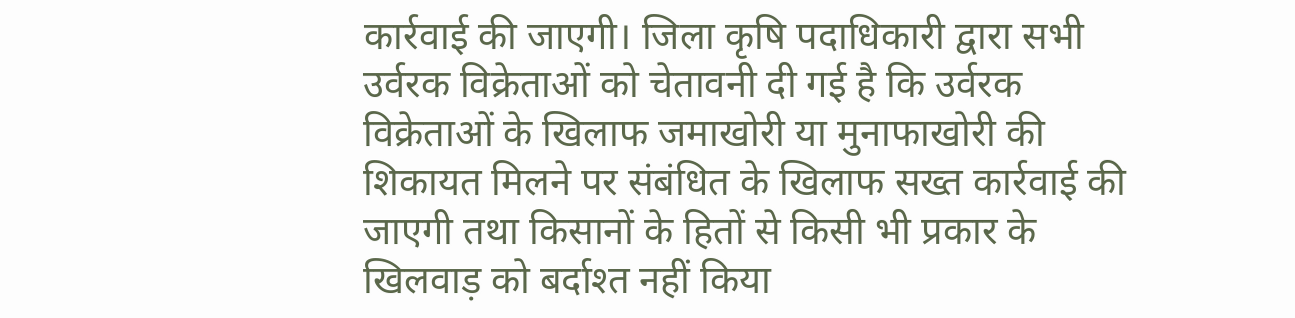कार्रवाई की जाएगी। जिला कृषि पदाधिकारी द्वारा सभी उर्वरक विक्रेताओं को चेतावनी दी गई है कि उर्वरक विक्रेताओं के खिलाफ जमाखोरी या मुनाफाखोरी की शिकायत मिलने पर संबंधित के खिलाफ सख्त कार्रवाई की जाएगी तथा किसानों के हितों से किसी भी प्रकार के खिलवाड़ को बर्दाश्त नहीं किया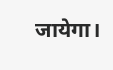जायेगा।